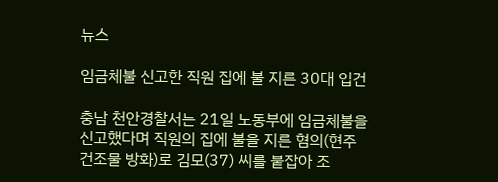뉴스

임금체불 신고한 직원 집에 불 지른 30대 입건

충남 천안경찰서는 21일 노동부에 임금체불을 신고했다며 직원의 집에 불을 지른 혐의(현주건조물 방화)로 김모(37) 씨를 붙잡아 조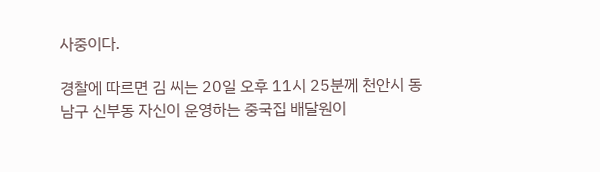사중이다.

경찰에 따르면 김 씨는 20일 오후 11시 25분께 천안시 동남구 신부동 자신이 운영하는 중국집 배달원이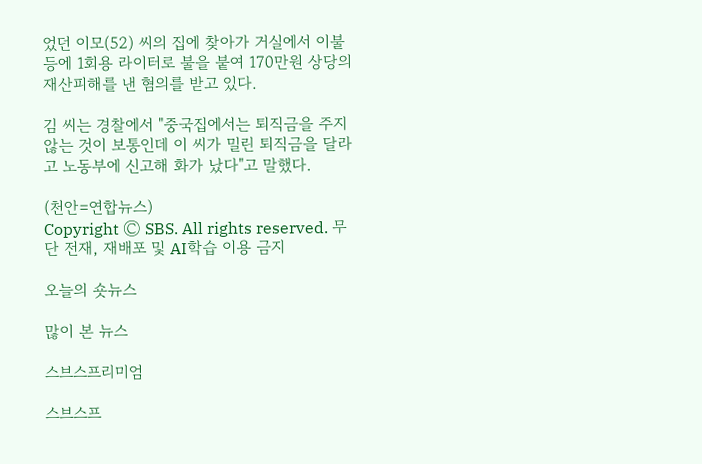었던 이모(52) 씨의 집에 찾아가 거실에서 이불 등에 1회용 라이터로 불을 붙여 170만원 상당의 재산피해를 낸 혐의를 받고 있다.

김 씨는 경찰에서 "중국집에서는 퇴직금을 주지 않는 것이 보통인데 이 씨가 밀린 퇴직금을 달라고 노동부에 신고해 화가 났다"고 말했다.

(천안=연합뉴스)
Copyright Ⓒ SBS. All rights reserved. 무단 전재, 재배포 및 AI학습 이용 금지

오늘의 숏뉴스

많이 본 뉴스

스브스프리미엄

스브스프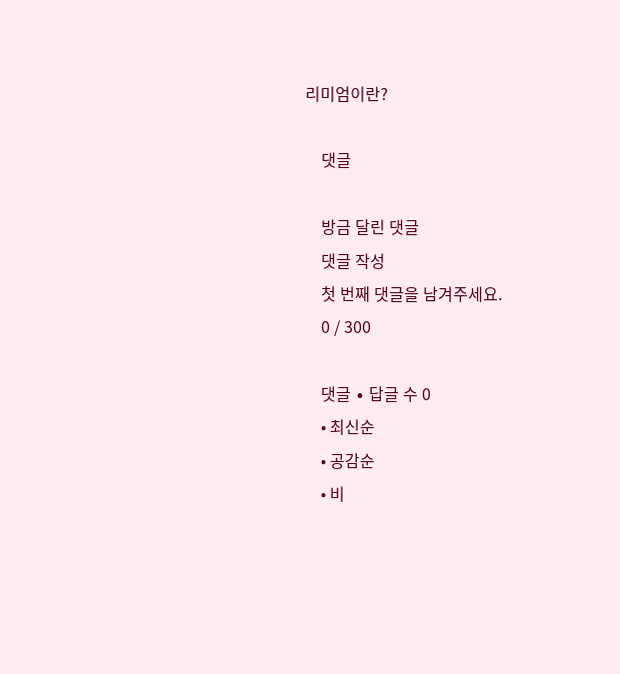리미엄이란?

    댓글

    방금 달린 댓글
    댓글 작성
    첫 번째 댓글을 남겨주세요.
    0 / 300

    댓글 ∙ 답글 수 0
    • 최신순
    • 공감순
    • 비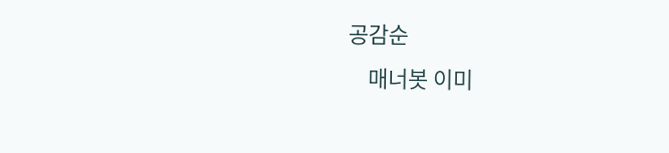공감순
    매너봇 이미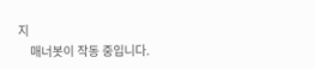지
    매너봇이 작동 중입니다.